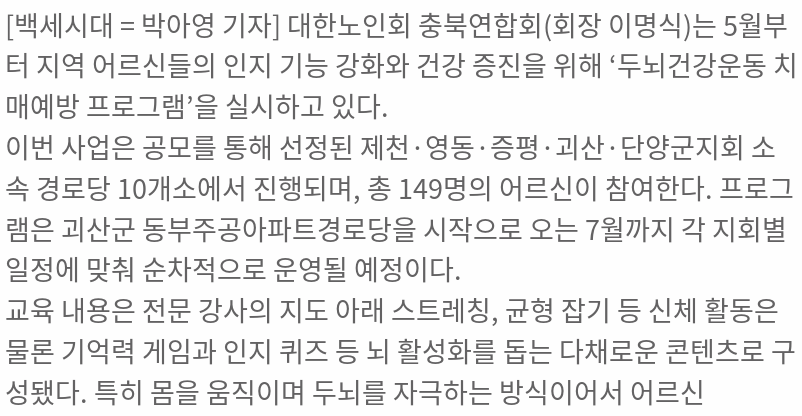[백세시대 = 박아영 기자] 대한노인회 충북연합회(회장 이명식)는 5월부터 지역 어르신들의 인지 기능 강화와 건강 증진을 위해 ‘두뇌건강운동 치매예방 프로그램’을 실시하고 있다.
이번 사업은 공모를 통해 선정된 제천·영동·증평·괴산·단양군지회 소속 경로당 10개소에서 진행되며, 총 149명의 어르신이 참여한다. 프로그램은 괴산군 동부주공아파트경로당을 시작으로 오는 7월까지 각 지회별 일정에 맞춰 순차적으로 운영될 예정이다.
교육 내용은 전문 강사의 지도 아래 스트레칭, 균형 잡기 등 신체 활동은 물론 기억력 게임과 인지 퀴즈 등 뇌 활성화를 돕는 다채로운 콘텐츠로 구성됐다. 특히 몸을 움직이며 두뇌를 자극하는 방식이어서 어르신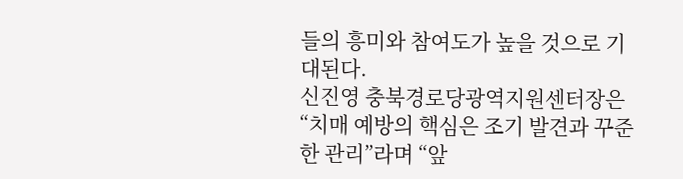들의 흥미와 참여도가 높을 것으로 기대된다.
신진영 충북경로당광역지원센터장은 “치매 예방의 핵심은 조기 발견과 꾸준한 관리”라며 “앞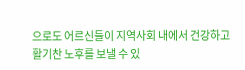으로도 어르신들이 지역사회 내에서 건강하고 활기찬 노후를 보낼 수 있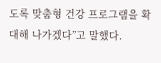도록 맞춤형 건강 프로그램을 확대해 나가겠다”고 말했다.